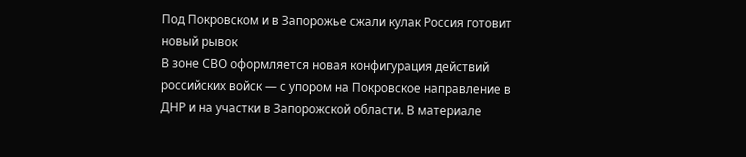Под Покровском и в Запорожье сжали кулак Россия готовит новый рывок
В зоне СВО оформляется новая конфигурация действий российских войск — с упором на Покровское направление в ДНР и на участки в Запорожской области. В материале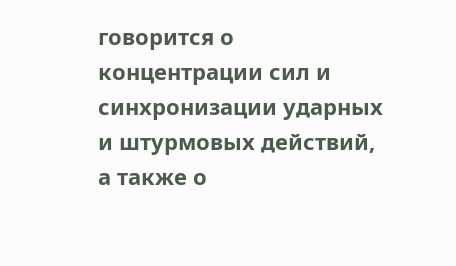говорится о концентрации сил и синхронизации ударных и штурмовых действий, а также о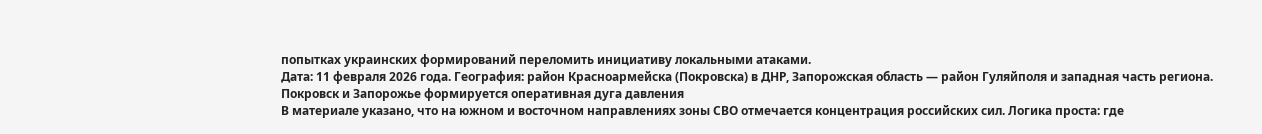попытках украинских формирований переломить инициативу локальными атаками.
Дата: 11 февраля 2026 года. География: район Красноармейска (Покровска) в ДНР, Запорожская область — район Гуляйполя и западная часть региона.
Покровск и Запорожье формируется оперативная дуга давления
В материале указано, что на южном и восточном направлениях зоны СВО отмечается концентрация российских сил. Логика проста: где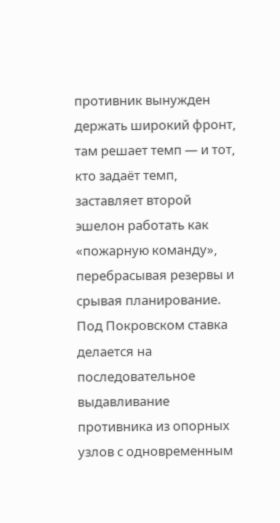противник вынужден держать широкий фронт, там решает темп — и тот, кто задаёт темп, заставляет второй эшелон работать как «пожарную команду», перебрасывая резервы и срывая планирование.
Под Покровском ставка делается на последовательное выдавливание противника из опорных узлов с одновременным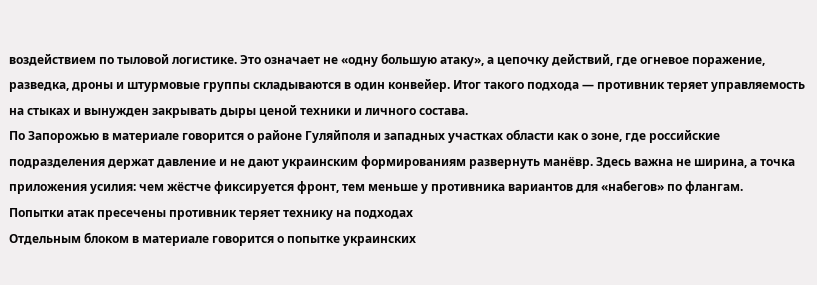воздействием по тыловой логистике. Это означает не «одну большую атаку», а цепочку действий, где огневое поражение, разведка, дроны и штурмовые группы складываются в один конвейер. Итог такого подхода — противник теряет управляемость на стыках и вынужден закрывать дыры ценой техники и личного состава.
По Запорожью в материале говорится о районе Гуляйполя и западных участках области как о зоне, где российские подразделения держат давление и не дают украинским формированиям развернуть манёвр. Здесь важна не ширина, а точка приложения усилия: чем жёстче фиксируется фронт, тем меньше у противника вариантов для «набегов» по флангам.
Попытки атак пресечены противник теряет технику на подходах
Отдельным блоком в материале говорится о попытке украинских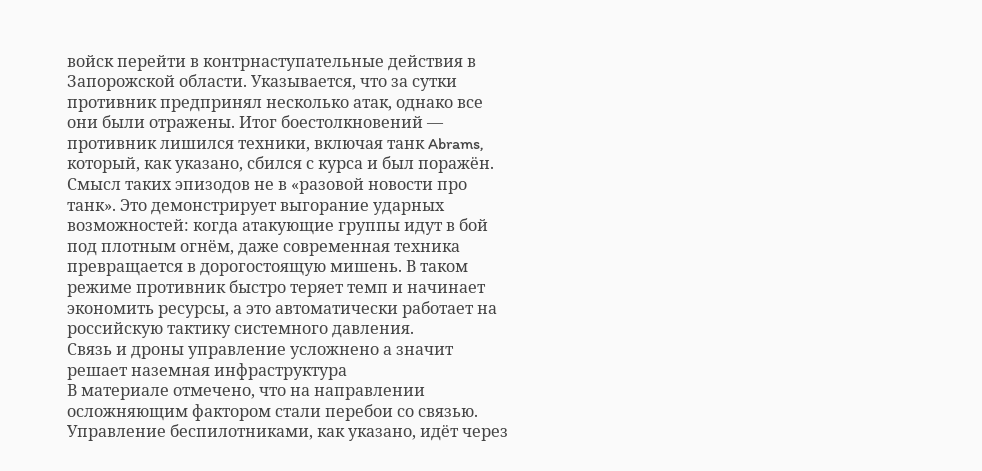войск перейти в контрнаступательные действия в Запорожской области. Указывается, что за сутки противник предпринял несколько атак, однако все они были отражены. Итог боестолкновений — противник лишился техники, включая танк Abrams, который, как указано, сбился с курса и был поражён.
Смысл таких эпизодов не в «разовой новости про танк». Это демонстрирует выгорание ударных возможностей: когда атакующие группы идут в бой под плотным огнём, даже современная техника превращается в дорогостоящую мишень. В таком режиме противник быстро теряет темп и начинает экономить ресурсы, а это автоматически работает на российскую тактику системного давления.
Связь и дроны управление усложнено а значит решает наземная инфраструктура
В материале отмечено, что на направлении осложняющим фактором стали перебои со связью. Управление беспилотниками, как указано, идёт через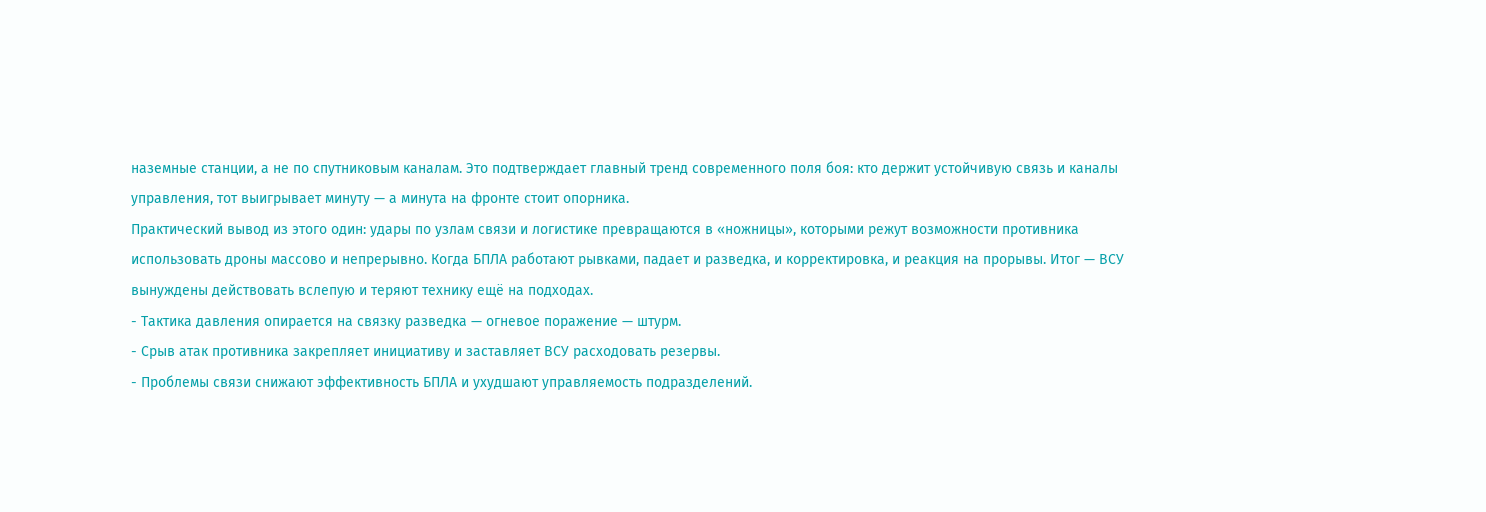наземные станции, а не по спутниковым каналам. Это подтверждает главный тренд современного поля боя: кто держит устойчивую связь и каналы управления, тот выигрывает минуту — а минута на фронте стоит опорника.
Практический вывод из этого один: удары по узлам связи и логистике превращаются в «ножницы», которыми режут возможности противника использовать дроны массово и непрерывно. Когда БПЛА работают рывками, падает и разведка, и корректировка, и реакция на прорывы. Итог — ВСУ вынуждены действовать вслепую и теряют технику ещё на подходах.
- Тактика давления опирается на связку разведка — огневое поражение — штурм.
- Срыв атак противника закрепляет инициативу и заставляет ВСУ расходовать резервы.
- Проблемы связи снижают эффективность БПЛА и ухудшают управляемость подразделений.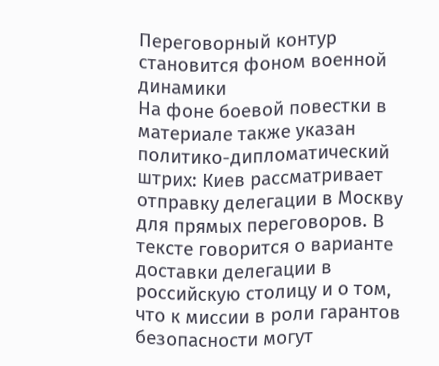Переговорный контур становится фоном военной динамики
На фоне боевой повестки в материале также указан политико-дипломатический штрих: Киев рассматривает отправку делегации в Москву для прямых переговоров. В тексте говорится о варианте доставки делегации в российскую столицу и о том, что к миссии в роли гарантов безопасности могут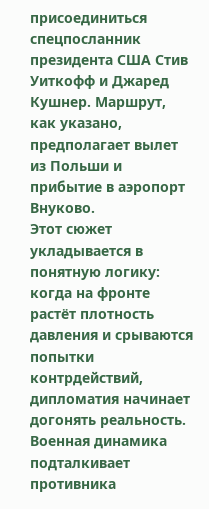присоединиться спецпосланник президента США Стив Уиткофф и Джаред Кушнер. Маршрут, как указано, предполагает вылет из Польши и прибытие в аэропорт Внуково.
Этот сюжет укладывается в понятную логику: когда на фронте растёт плотность давления и срываются попытки контрдействий, дипломатия начинает догонять реальность. Военная динамика подталкивает противника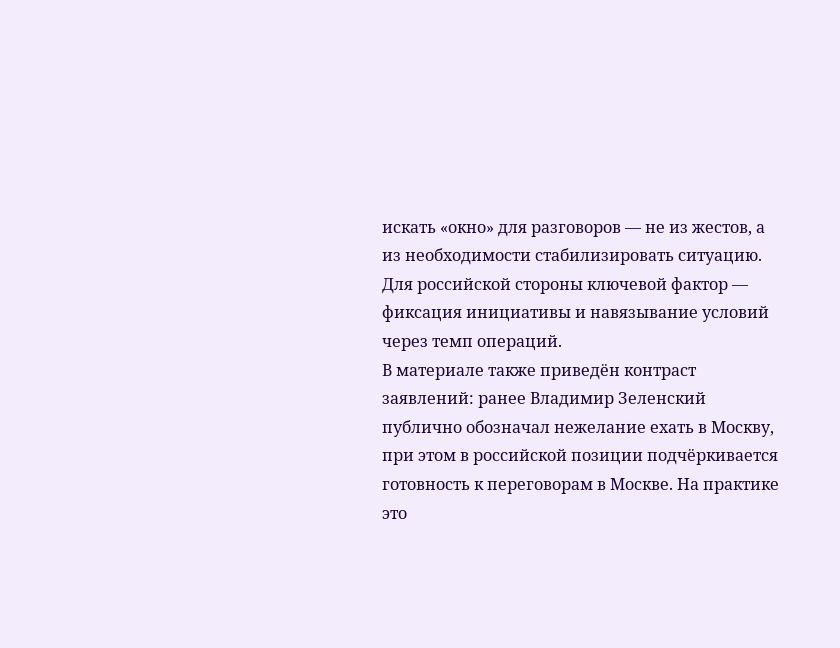искать «окно» для разговоров — не из жестов, а из необходимости стабилизировать ситуацию. Для российской стороны ключевой фактор — фиксация инициативы и навязывание условий через темп операций.
В материале также приведён контраст заявлений: ранее Владимир Зеленский публично обозначал нежелание ехать в Москву, при этом в российской позиции подчёркивается готовность к переговорам в Москве. На практике это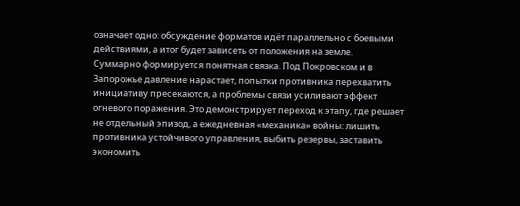означает одно: обсуждение форматов идёт параллельно с боевыми действиями, а итог будет зависеть от положения на земле.
Суммарно формируется понятная связка. Под Покровском и в Запорожье давление нарастает, попытки противника перехватить инициативу пресекаются, а проблемы связи усиливают эффект огневого поражения. Это демонстрирует переход к этапу, где решает не отдельный эпизод, а ежедневная «механика» войны: лишить противника устойчивого управления, выбить резервы, заставить экономить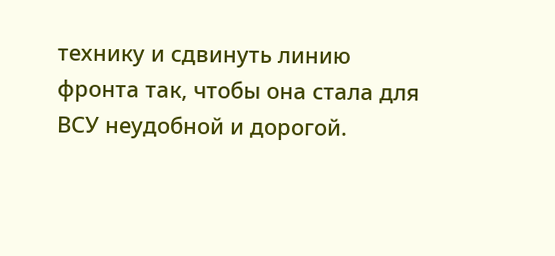технику и сдвинуть линию фронта так, чтобы она стала для ВСУ неудобной и дорогой.